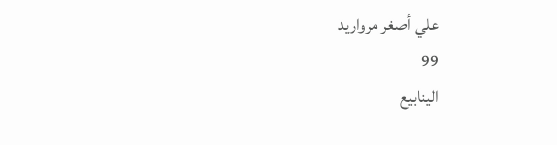علي أصغر مرواريد
99
الينابيع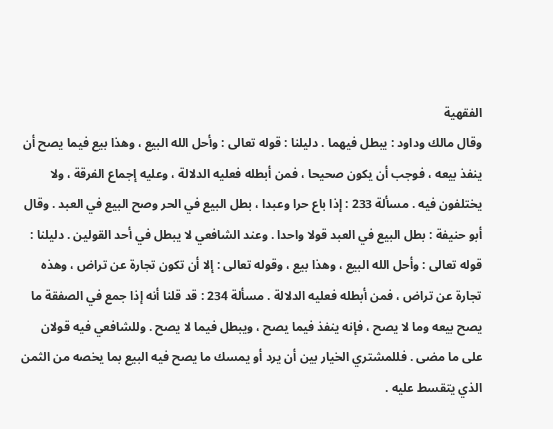الفقهية
وقال مالك وداود : يبطل فيهما . دليلنا : قوله تعالى : وأحل الله البيع ، وهذا بيع فيما يصح أن ينفذ بيعه ، فوجب أن يكون صحيحا ، فمن أبطله فعليه الدلالة ، وعليه إجماع الفرقة ، ولا يختلفون فيه . مسألة 233 : إذا باع حرا وعبدا ، بطل البيع في الحر وصح البيع في العبد . وقال أبو حنيفة : بطل البيع في العبد قولا واحدا . وعند الشافعي لا يبطل في أحد القولين . دليلنا : قوله تعالى : وأحل الله البيع ، وهذا بيع ، وقوله تعالى : إلا أن تكون تجارة عن تراض ، وهذه تجارة عن تراض ، فمن أبطله فعليه الدلالة . مسألة 234 : قد قلنا أنه إذا جمع في الصفقة ما يصح بيعه وما لا يصح ، فإنه ينفذ فيما يصح ، ويبطل فيما لا يصح . وللشافعي فيه قولان على ما مضى . فللمشتري الخيار بين أن يرد أو يمسك ما يصح فيه البيع بما يخصه من الثمن الذي يتقسط عليه .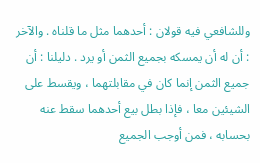وللشافعي فيه قولان : أحدهما مثل ما قلناه . والآخر : أن له أن يمسكه بجميع الثمن أو يرد . دليلنا : أن جميع الثمن إنما كان في مقابلتهما ، ويقسط على الشيئين معا ، فإذا بطل بيع أحدهما سقط عنه بحسابه ، فمن أوجب الجميع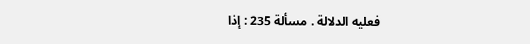فعليه الدلالة . مسألة 235 : إذا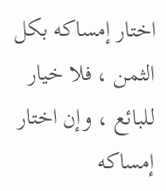اختار إمساكه بكل الثمن ، فلا خيار للبائع ، وإن اختار إمساكه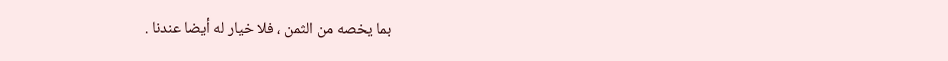بما يخصه من الثمن ، فلا خيار له أيضا عندنا .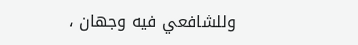وللشافعي فيه وجهان ،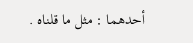أحدهما : مثل ما قلناه .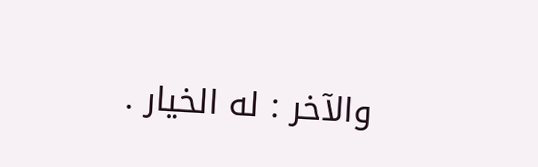والآخر : له الخيار .